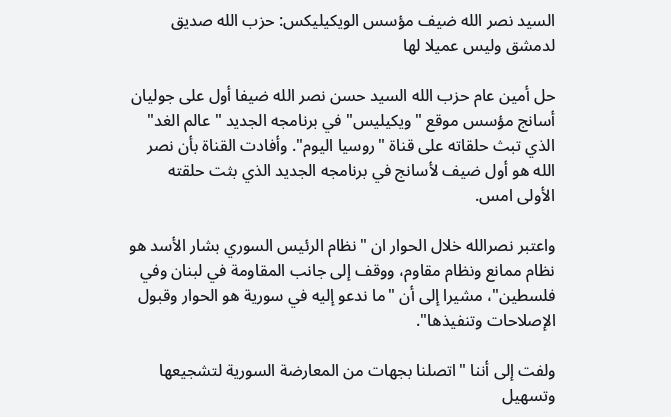السيد نصر الله ضيف مؤسس الويكيليكس: حزب الله صديق لدمشق وليس عميلا لها

حل أمين عام حزب الله السيد حسن نصر الله ضيفا أول على جوليان أسانج مؤسس موقع "ويكيليس" في برنامجه الجديد "عالم الغد" الذي تبث حلقاته على قناة "روسيا اليوم". وأفادت القناة بأن نصر الله هو أول ضيف لأسانج في برنامجه الجديد الذي بثت حلقته الأولى امس.

واعتبر نصرالله خلال الحوار ان "نظام الرئيس السوري بشار الأسد هو نظام ممانع ونظام مقاوم، ووقف إلى جانب المقاومة في لبنان وفي فلسطين"، مشيرا إلى أن "ما ندعو إليه في سورية هو الحوار وقبول الإصلاحات وتنفيذها".

ولفت إلى أننا "اتصلنا بجهات من المعارضة السورية لتشجيعها وتسهيل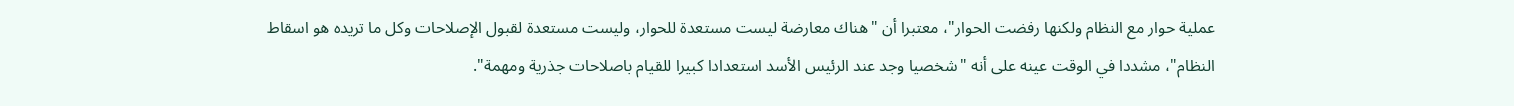عملية حوار مع النظام ولكنها رفضت الحوار"، معتبرا أن "هناك معارضة ليست مستعدة للحوار، وليست مستعدة لقبول الإصلاحات وكل ما تريده هو اسقاط النظام"، مشددا في الوقت عينه على أنه "شخصيا وجد عند الرئيس الأسد استعدادا كبيرا للقيام باصلاحات جذرية ومهمة".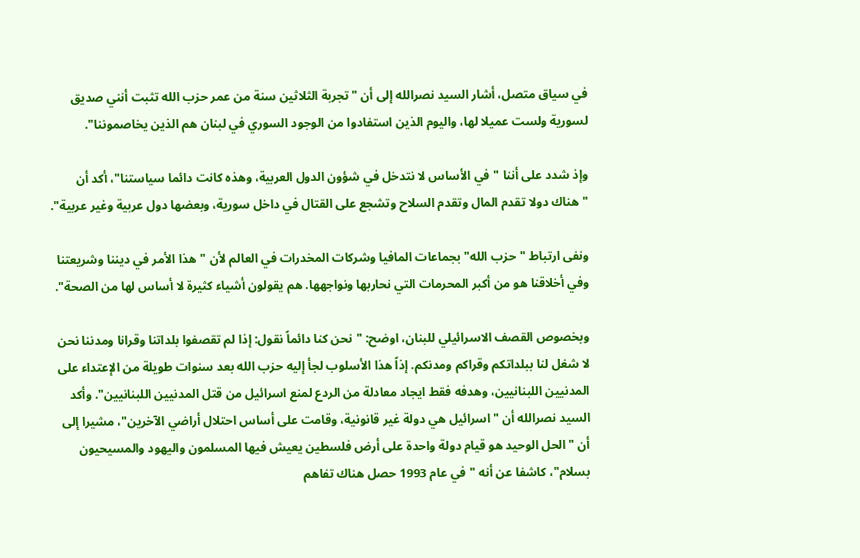في سياق متصل، أشار السيد نصرالله إلى أن "تجربة الثلاثين سنة من عمر حزب الله تثبت أنني صديق لسورية ولست عميلا لها، واليوم الذين استفادوا من الوجود السوري في لبنان هم الذين يخاصموننا".

وإذ شدد على أننا "في الأساس لا نتدخل في شؤون الدول العربية، وهذه كانت دائما سياستنا"، أكد أن "هناك دولا تقدم المال وتقدم السلاح وتشجع على القتال في داخل سورية، وبعضها دول عربية وغير عربية".

ونفى ارتباط "حزب الله" بجماعات المافيا وشركات المخدرات في العالم لأن "هذا الأمر في ديننا وشريعتنا وفي أخلاقنا هو من أكبر المحرمات التي نحاربها ونواجهها. هم يقولون أشياء كثيرة لا أساس لها من الصحة".

وبخصوص القصف الاسرائيلي للبنان، اوضح: "نحن كنا دائماً نقول: إذا لم تقصفوا بلداتنا وقرانا ومدننا نحن لا شغل لنا ببلداتكم وقراكم ومدنكم. إذاً هذا الأسلوب لجأ إليه حزب الله بعد سنوات طويلة من الإعتداء على المدنيين اللبنانيين، وهدفه فقط ايجاد معادلة من الردع لمنع اسرائيل من قتل المدنيين اللبنانيين". وأكد السيد نصرالله أن "اسرائيل هي دولة غير قانونية، وقامت على أساس احتلال أراضي الآخرين"، مشيرا إلى أن "الحل الوحيد هو قيام دولة واحدة على أرض فلسطين يعيش فيها المسلمون واليهود والمسيحيون بسلام"، كاشفا عن أنه "في عام 1993 حصل هناك تفاهم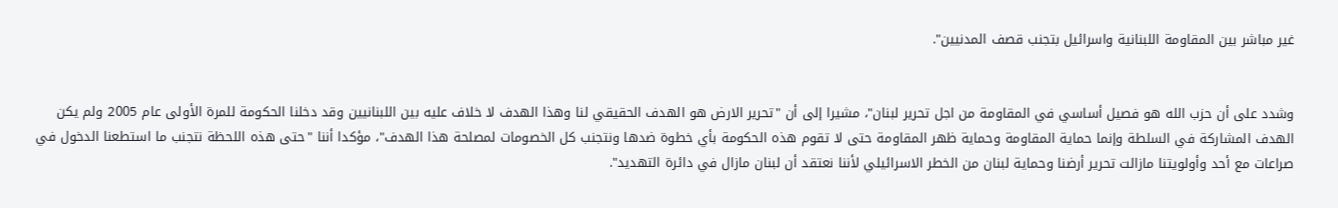غير مباشر بين المقاومة اللبنانية واسرائيل بتجنب قصف المدنيين".


وشدد على أن حزب الله هو فصيل أساسي في المقاومة من اجل تحرير لبنان"، مشيرا إلى أن "تحرير الارض هو الهدف الحقيقي لنا وهذا الهدف لا خلاف عليه بين اللبنانيين وقد دخلنا الحكومة للمرة الأولى عام 2005 ولم يكن الهدف المشاركة في السلطة وإنما حماية المقاومة وحماية ظهر المقاومة حتى لا تقوم هذه الحكومة بأي خطوة ضدها ونتجنب كل الخصومات لمصلحة هذا الهدف"، مؤكدا أننا "حتى هذه اللحظة نتجنب ما استطعنا الدخول في صراعات مع أحد وأولويتنا مازالت تحرير أرضنا وحماية لبنان من الخطر الاسرائيلي لأننا نعتقد أن لبنان مازال في دائرة التهديد".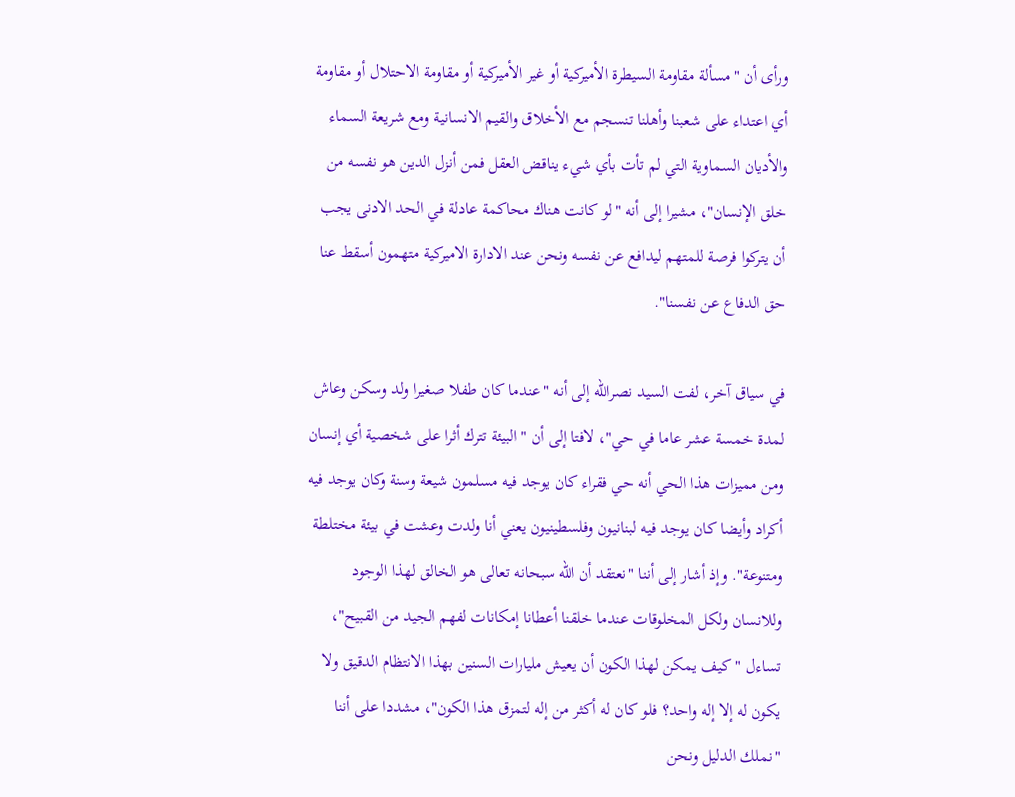ورأى أن "مسألة مقاومة السيطرة الأميركية أو غير الأميركية أو مقاومة الاحتلال أو مقاومة أي اعتداء على شعبنا وأهلنا تنسجم مع الأخلاق والقيم الانسانية ومع شريعة السماء والأديان السماوية التي لم تأت بأي شيء يناقض العقل فمن أنزل الدين هو نفسه من خلق الإنسان"، مشيرا إلى أنه "لو كانت هناك محاكمة عادلة في الحد الادنى يجب أن يتركوا فرصة للمتهم ليدافع عن نفسه ونحن عند الادارة الاميركية متهمون أسقط عنا حق الدفاع عن نفسنا".

في سياق آخر، لفت السيد نصرالله إلى أنه "عندما كان طفلا صغيرا ولد وسكن وعاش لمدة خمسة عشر عاما في حي"، لافتا إلى أن "البيئة تترك أثرا على شخصية أي إنسان ومن مميزات هذا الحي أنه حي فقراء كان يوجد فيه مسلمون شيعة وسنة وكان يوجد فيه أكراد وأيضا كان يوجد فيه لبنانيون وفلسطينيون يعني أنا ولدت وعشت في بيئة مختلطة ومتنوعة". وإذ أشار إلى أننا "نعتقد أن الله سبحانه تعالى هو الخالق لهذا الوجود وللانسان ولكل المخلوقات عندما خلقنا أعطانا إمكانات لفهم الجيد من القبيح"، تساءل "كيف يمكن لهذا الكون أن يعيش مليارات السنين بهذا الانتظام الدقيق ولا يكون له إلا إله واحد؟ فلو كان له أكثر من إله لتمزق هذا الكون"، مشددا على أننا "نملك الدليل ونحن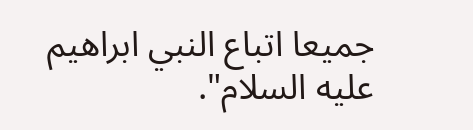جميعا اتباع النبي ابراهيم عليه السلام".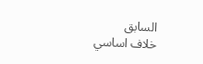السابق
خلاف اساسي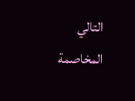التالي
المخاصمة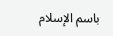باسم الإسلام